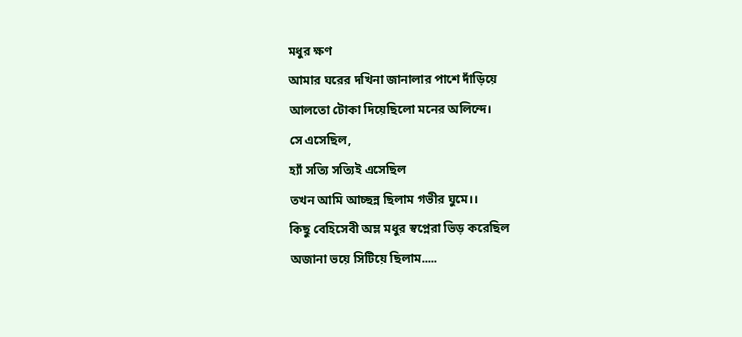মধুর ক্ষণ
আমার ঘরের দখিনা জানালার পাশে দাঁড়িয়ে
আলতো টোকা দিয়েছিলো মনের অলিন্দে।
সে এসেছিল,
হ্যাঁ সত্যি সত্যিই এসেছিল
তখন আমি আচ্ছন্ন ছিলাম গভীর ঘুমে।।
কিছু বেহিসেবী অম্ল মধুর স্বপ্নেরা ভিড় করেছিল
অজানা ভয়ে সিটিয়ে ছিলাম.....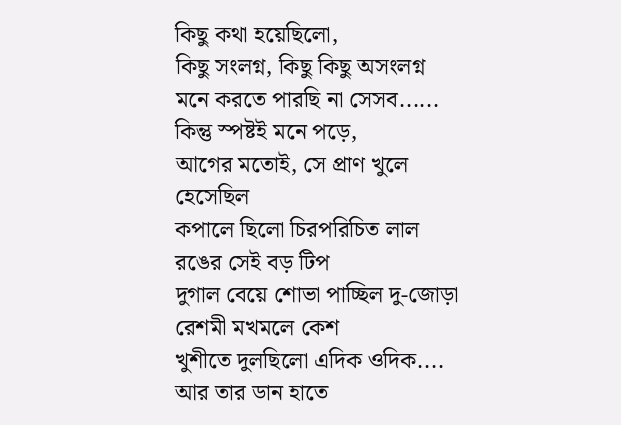কিছু কথা হয়েছিলো,
কিছু সংলগ্ন, কিছু কিছু অসংলগ্ন
মনে করতে পারছি না সেসব......
কিন্তু স্পষ্টই মনে পড়ে,
আগের মতোই, সে প্রাণ খুলে হেসেছিল
কপালে ছিলো চিরপরিচিত লাল রঙের সেই বড় টিপ
দুগাল বেয়ে শোভা পাচ্ছিল দু-জোড়া রেশমী মখমলে কেশ
খুশীতে দুলছিলো এদিক ওদিক....
আর তার ডান হাতে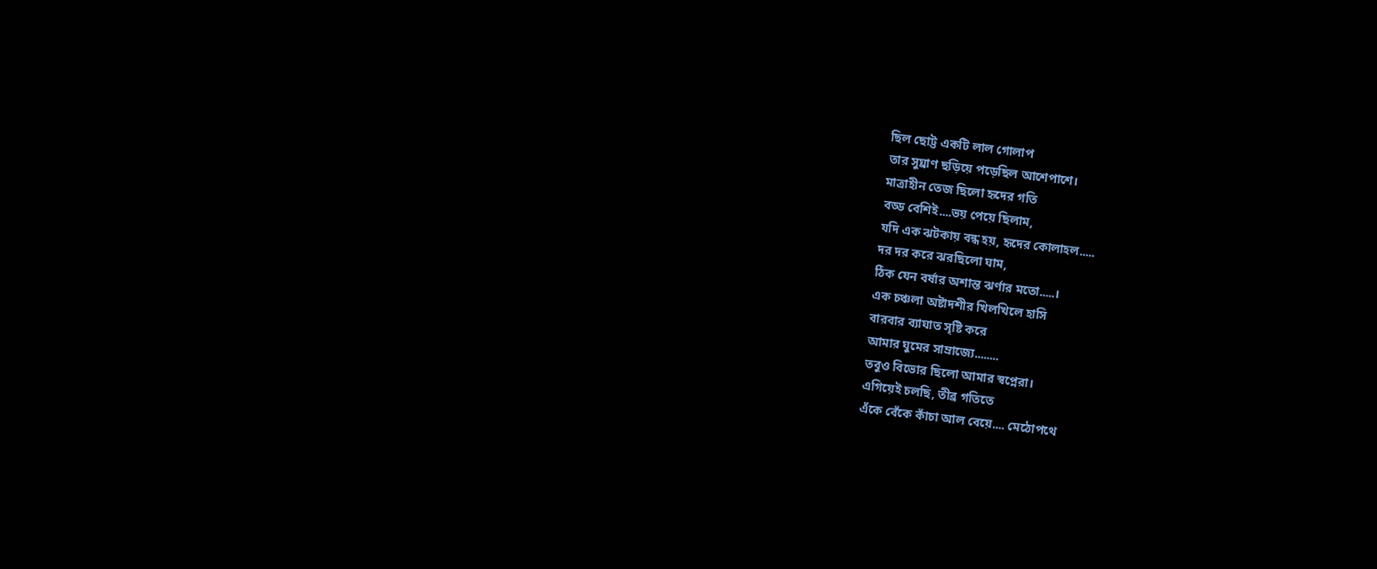ছিল ছোট্ট একটি লাল গোলাপ
তার সুঘ্রাণ ছড়িয়ে পড়েছিল আশেপাশে।
মাত্রাহীন তেজ ছিলো হৃদের গতি
বড্ড বেশিই....ভয় পেয়ে ছিলাম,
যদি এক ঝটকায় বন্ধ হয়, হৃদের কোলাহল.....
দর দর করে ঝরছিলো ঘাম,
ঠিক যেন বর্ষার অশান্ত ঝর্ণার মতো.....।
এক চঞ্চলা অষ্টাদশীর খিলখিলে হাসি
বারবার ব্যাঘাত সৃষ্টি করে
আমার ঘুমের সাম্রাজ্যে........
তবুও বিভোর ছিলো আমার স্বপ্নেরা।
এগিয়েই চলছি, তীব্র গতিতে
এঁকে বেঁকে কাঁচা আল বেয়ে.... মেঠোপথে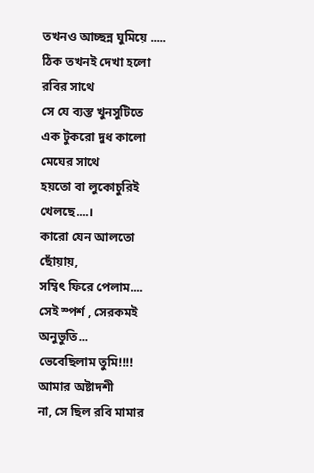তখনও আচ্ছন্ন ঘুমিয়ে .....
ঠিক তখনই দেখা হলো রবির সাথে
সে যে ব্যস্ত খুনসুটিতে
এক টুকরো দুধ কালো মেঘের সাথে
হয়তো বা লুকোচুরিই খেলছে....।
কারো যেন আলতো ছোঁয়ায়,
সম্বিৎ ফিরে পেলাম....
সেই স্পর্শ , সেরকমই অনুভুতি...
ভেবেছিলাম তুমি!!!! আমার অষ্টাদশী
না, সে ছিল রবি মামার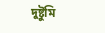দুষ্টুমি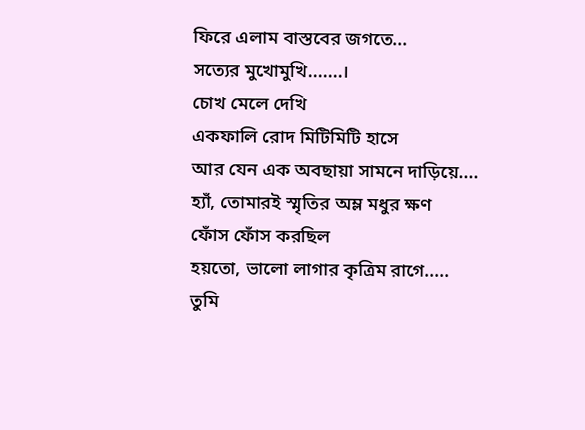ফিরে এলাম বাস্তবের জগতে...
সত্যের মুখোমুখি.......।
চোখ মেলে দেখি
একফালি রোদ মিটিমিটি হাসে
আর যেন এক অবছায়া সামনে দাড়িয়ে....
হ্যাঁ, তোমারই স্মৃতির অম্ল মধুর ক্ষণ
ফোঁস ফোঁস করছিল
হয়তো, ভালো লাগার কৃত্রিম রাগে.....
তুমি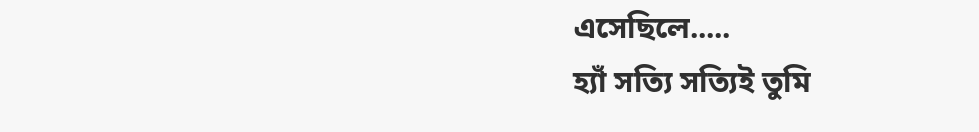এসেছিলে.....
হ্যাঁ সত্যি সত্যিই তুমি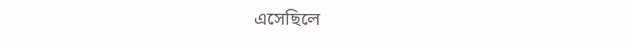এসেছিলে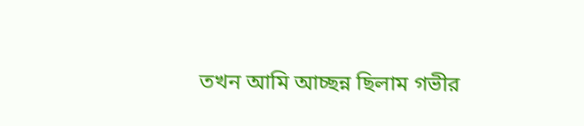তখন আমি আচ্ছন্ন ছিলাম গভীর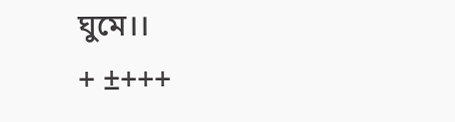ঘুমে।।
+ ±+++